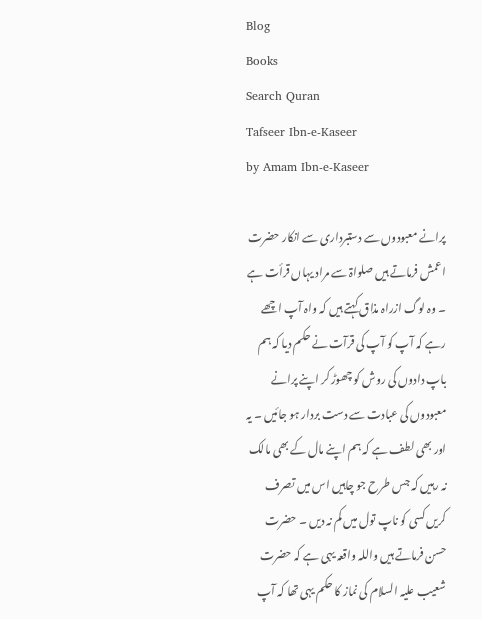Blog
Books
Search Quran
Tafseer Ibn-e-Kaseer
by Amam Ibn-e-Kaseer

پرانے معبودوں سے دستبرداری سے انکار حضرت اعمش فرماتے ہیں صلواۃ سے مراد یہاں قرأت ہے ۔ وہ لوگ ازراہ مذاق کہتے ہیں کہ واہ آپ اچھے رہے کہ آپ کو آپ کی قرآت نے حکم دیا کہ ہم باپ دادوں کی روش کو چھوڑ کر اپنے پرانے معبودوں کی عبادت سے دست بردار ہو جائیں ۔ یہ اور بھی لطف ہے کہ ہم اپنے مال کے بھی مالک نہ رہیں کہ جس طرح جو چاہیں اس میں تصرف کریں کسی کو ناپ تول میں کم نہ دیں ۔ حضرت حسن فرماتے ہیں واللہ واقعہ یہی ہے کہ حضرت شعیب علیہ السلام کی نماز کا حکم یہی تھا کہ آپ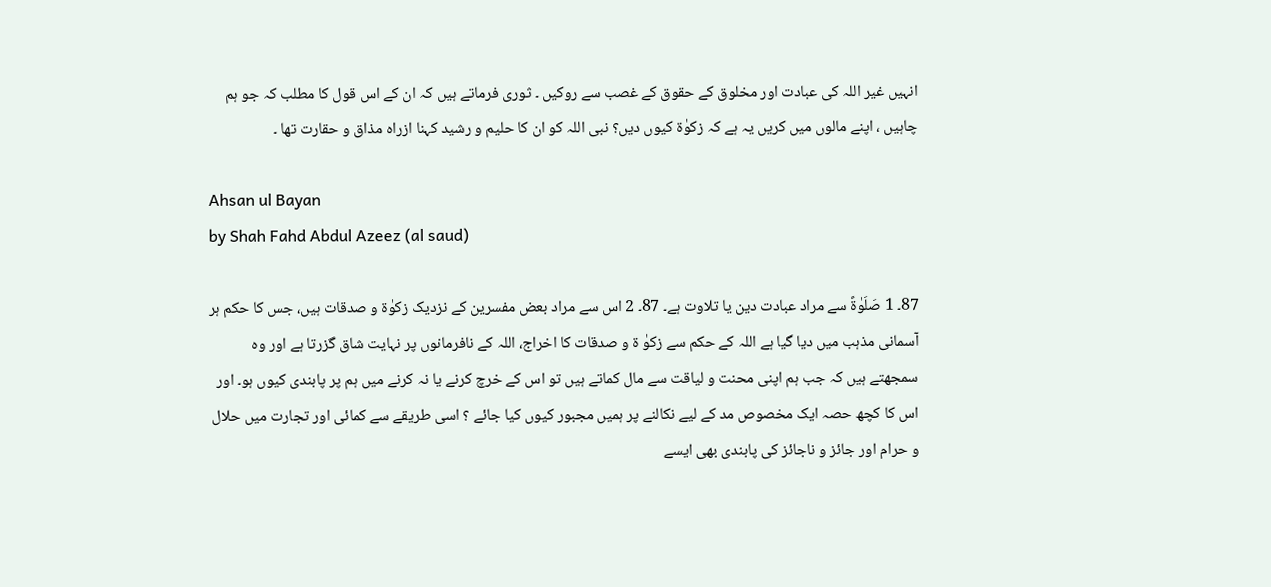انہیں غیر اللہ کی عبادت اور مخلوق کے حقوق کے غصب سے روکیں ۔ ثوری فرماتے ہیں کہ ان کے اس قول کا مطلب کہ جو ہم چاہیں ، اپنے مالوں میں کریں یہ ہے کہ زکوٰۃ کیوں دیں؟ نبی اللہ کو ان کا حلیم و رشید کہنا ازراہ مذاق و حقارت تھا ۔

Ahsan ul Bayan
by Shah Fahd Abdul Azeez (al saud)

87۔ 1 صَلَوٰۃً سے مراد عبادت دین یا تلاوت ہے۔ 87۔ 2 اس سے مراد بعض مفسرین کے نزدیک زکوٰۃ و صدقات ہیں، جس کا حکم ہر آسمانی مذہب میں دیا گیا ہے اللہ کے حکم سے زکوٰ ۃ و صدقات کا اخراج، اللہ کے نافرمانوں پر نہایت شاق گزرتا ہے اور وہ سمجھتے ہیں کہ جب ہم اپنی محنت و لیاقت سے مال کماتے ہیں تو اس کے خرچ کرنے یا نہ کرنے میں ہم پر پابندی کیوں ہو۔ اور اس کا کچھ حصہ ایک مخصوص مد کے لیے نکالنے پر ہمیں مجبور کیوں کیا جائے ؟ اسی طریقے سے کمائی اور تجارت میں حلال و حرام اور جائز و ناجائز کی پابندی بھی ایسے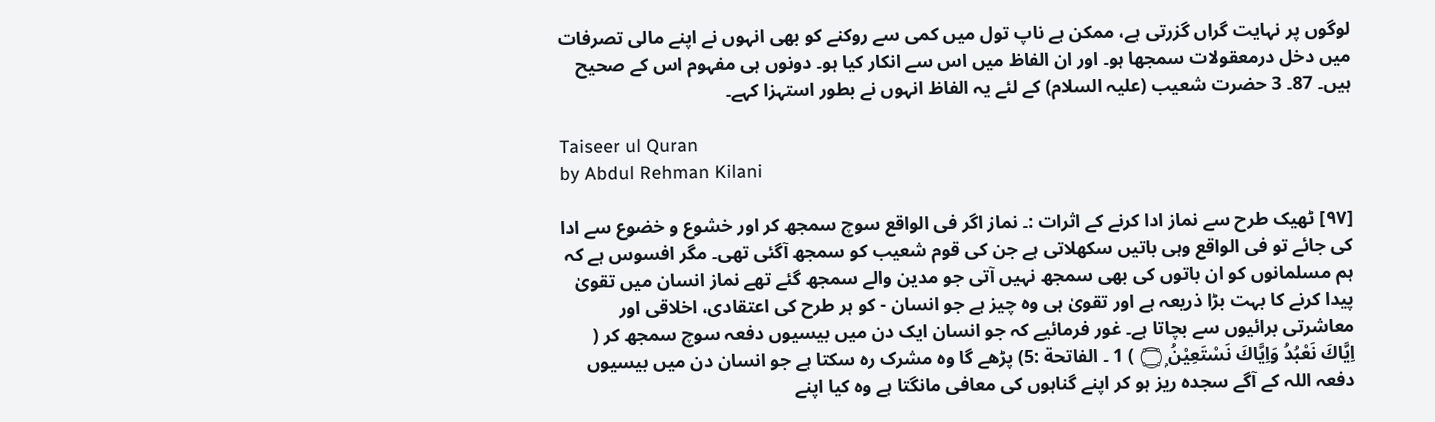لوگوں پر نہایت گراں گزرتی ہے، ممکن ہے ناپ تول میں کمی سے روکنے کو بھی انہوں نے اپنے مالی تصرفات میں دخل درمعقولات سمجھا ہو۔ اور ان الفاظ میں اس سے انکار کیا ہو۔ دونوں ہی مفہوم اس کے صحیح ہیں۔ 87۔ 3 حضرت شعیب (علیہ السلام) کے لئے یہ الفاظ انہوں نے بطور استہزا کہے۔

Taiseer ul Quran
by Abdul Rehman Kilani

[٩٧] ٹھیک طرح سے نماز ادا کرنے کے اثرات :۔ نماز اگر فی الواقع سوچ سمجھ کر اور خشوع و خضوع سے ادا کی جائے تو فی الواقع وہی باتیں سکھلاتی ہے جن کی قوم شعیب کو سمجھ آگئی تھی۔ مگر افسوس ہے کہ ہم مسلمانوں کو ان باتوں کی بھی سمجھ نہیں آتی جو مدین والے سمجھ گئے تھے نماز انسان میں تقویٰ پیدا کرنے کا بہت بڑا ذریعہ ہے اور تقویٰ ہی وہ چیز ہے جو انسان - کو ہر طرح کی اعتقادی، اخلاقی اور معاشرتی برائیوں سے بچاتا ہے۔ غور فرمائیے کہ جو انسان ایک دن میں بیسیوں دفعہ سوچ سمجھ کر ( اِيَّاكَ نَعْبُدُ وَاِيَّاكَ نَسْتَعِيْنُ ۝ۭ ) 1 ۔ الفاتحة :5) پڑھے گا وہ مشرک رہ سکتا ہے جو انسان دن میں بیسیوں دفعہ اللہ کے آگے سجدہ ریز ہو کر اپنے گناہوں کی معافی مانگتا ہے وہ کیا اپنے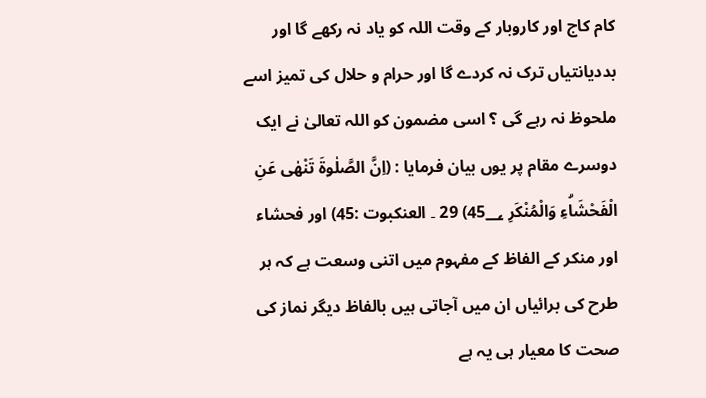کام کاج اور کاروبار کے وقت اللہ کو یاد نہ رکھے گا اور بددیانتیاں ترک نہ کردے گا اور حرام و حلال کی تمیز اسے ملحوظ نہ رہے گی ؟ اسی مضمون کو اللہ تعالیٰ نے ایک دوسرے مقام پر یوں بیان فرمایا : (اِنَّ الصَّلٰوةَ تَنْهٰى عَنِ الْفَحْشَاۗءِ وَالْمُنْكَرِ 45؀) 29 ۔ العنکبوت :45) اور فحشاء اور منکر کے الفاظ کے مفہوم میں اتنی وسعت ہے کہ ہر طرح کی برائیاں ان میں آجاتی ہیں بالفاظ دیگر نماز کی صحت کا معیار ہی یہ ہے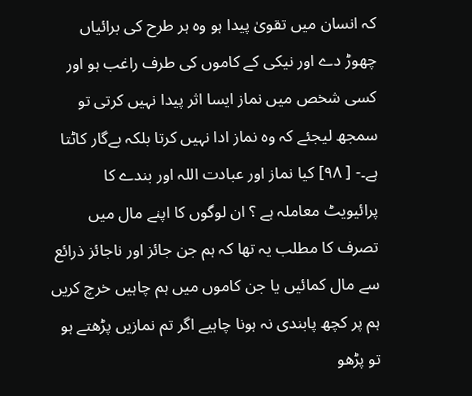کہ انسان میں تقویٰ پیدا ہو وہ ہر طرح کی برائیاں چھوڑ دے اور نیکی کے کاموں کی طرف راغب ہو اور کسی شخص میں نماز ایسا اثر پیدا نہیں کرتی تو سمجھ لیجئے کہ وہ نماز ادا نہیں کرتا بلکہ بےگار کاٹتا ہے۔- [ ٩٨] کیا نماز اور عبادت اللہ اور بندے کا پرائیویٹ معاملہ ہے ؟ ان لوگوں کا اپنے مال میں تصرف کا مطلب یہ تھا کہ ہم جن جائز اور ناجائز ذرائع سے مال کمائیں یا جن کاموں میں ہم چاہیں خرچ کریں ہم پر کچھ پابندی نہ ہونا چاہیے اگر تم نمازیں پڑھتے ہو تو پڑھو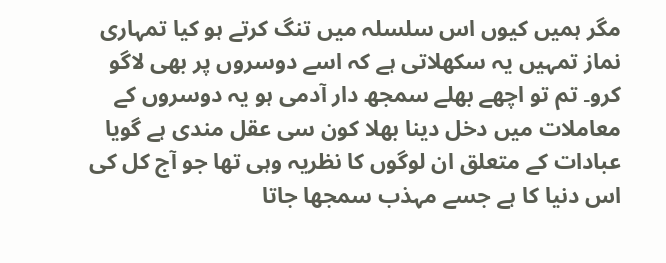مگر ہمیں کیوں اس سلسلہ میں تنگ کرتے ہو کیا تمہاری نماز تمہیں یہ سکھلاتی ہے کہ اسے دوسروں پر بھی لاگو کرو۔ تم تو اچھے بھلے سمجھ دار آدمی ہو یہ دوسروں کے معاملات میں دخل دینا بھلا کون سی عقل مندی ہے گویا عبادات کے متعلق ان لوگوں کا نظریہ وہی تھا جو آج کل کی اس دنیا کا ہے جسے مہذب سمجھا جاتا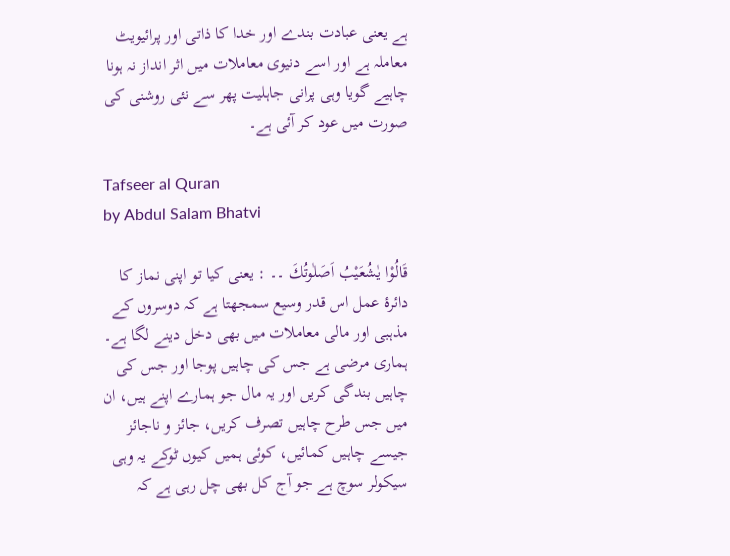ہے یعنی عبادت بندے اور خدا کا ذاتی اور پرائیویٹ معاملہ ہے اور اسے دنیوی معاملات میں اثر انداز نہ ہونا چاہیے گویا وہی پرانی جاہلیت پھر سے نئی روشنی کی صورت میں عود کر آئی ہے۔

Tafseer al Quran
by Abdul Salam Bhatvi

قَالُوْا يٰشُعَيْبُ اَصَلٰوتُكَ ۔۔ : یعنی کیا تو اپنی نماز کا دائرۂ عمل اس قدر وسیع سمجھتا ہے کہ دوسروں کے مذہبی اور مالی معاملات میں بھی دخل دینے لگا ہے۔ ہماری مرضی ہے جس کی چاہیں پوجا اور جس کی چاہیں بندگی کریں اور یہ مال جو ہمارے اپنے ہیں، ان میں جس طرح چاہیں تصرف کریں، جائز و ناجائز جیسے چاہیں کمائیں، کوئی ہمیں کیوں ٹوکے یہ وہی سیکولر سوچ ہے جو آج کل بھی چل رہی ہے کہ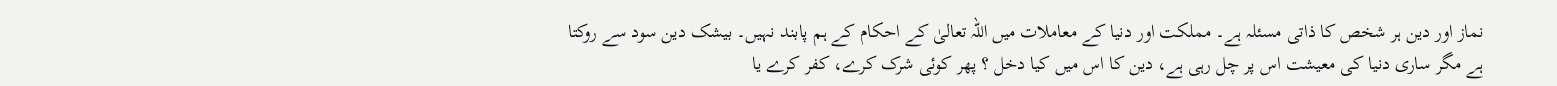نماز اور دین ہر شخص کا ذاتی مسئلہ ہے۔ مملکت اور دنیا کے معاملات میں اللہ تعالیٰ کے احکام کے ہم پابند نہیں۔ بیشک دین سود سے روکتا ہے مگر ساری دنیا کی معیشت اس پر چل رہی ہے، دین کا اس میں کیا دخل ؟ پھر کوئی شرک کرے، کفر کرے یا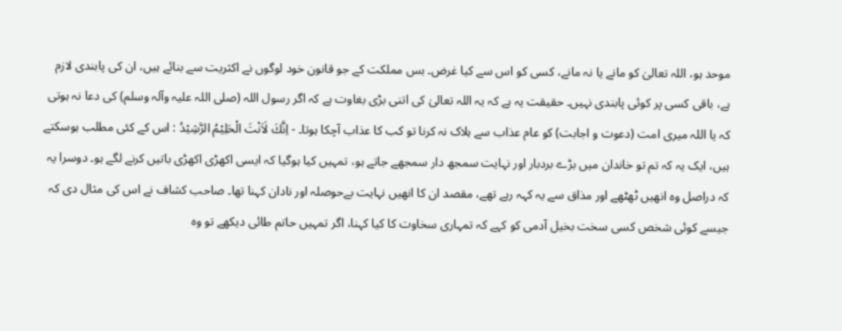موحد ہو، اللہ تعالیٰ کو مانے یا نہ مانے، کسی کو اس سے کیا غرض۔ بس مملکت کے جو قانون خود لوگوں نے اکثریت سے بنائے ہیں، ان کی پابندی لازم ہے، باقی کسی پر کوئی پابندی نہیں۔ حقیقت یہ ہے کہ یہ اللہ تعالیٰ کی اتنی بڑی بغاوت ہے کہ اگر رسول اللہ (صلی اللہ علیہ وآلہ وسلم) کی دعا نہ ہوتی کہ یا اللہ میری امت (دعوت و اجابت) کو عام عذاب سے ہلاک نہ کرنا تو کب کا عذاب آچکا ہوتا۔ - اِنَّكَ لَاَنْتَ الْحَلِيْمُ الرَّشِيْدُ : اس کے کئی مطلب ہوسکتے ہیں، ایک یہ کہ تم تو خاندان میں بڑے بردبار اور نہایت سمجھ دار سمجھے جاتے ہو، تمہیں کیا ہوگیا کہ ایسی اکھڑی اکھڑی باتیں کرنے لگے ہو۔ دوسرا یہ کہ دراصل وہ انھیں ٹھٹھے اور مذاق سے یہ کہہ رہے تھے، مقصد ان کا انھیں نہایت بےحوصلہ اور نادان کہنا تھا۔ صاحب کشاف نے اس کی مثال دی کہ جیسے کوئی شخص کسی سخت بخیل آدمی کو کہے کہ تمہاری سخاوت کا کیا کہنا، اگر تمہیں حاتم طائی دیکھے تو وہ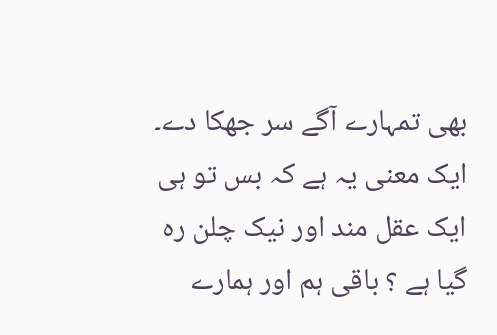بھی تمہارے آگے سر جھکا دے۔ ایک معنی یہ ہے کہ بس تو ہی ایک عقل مند اور نیک چلن رہ گیا ہے ؟ باقی ہم اور ہمارے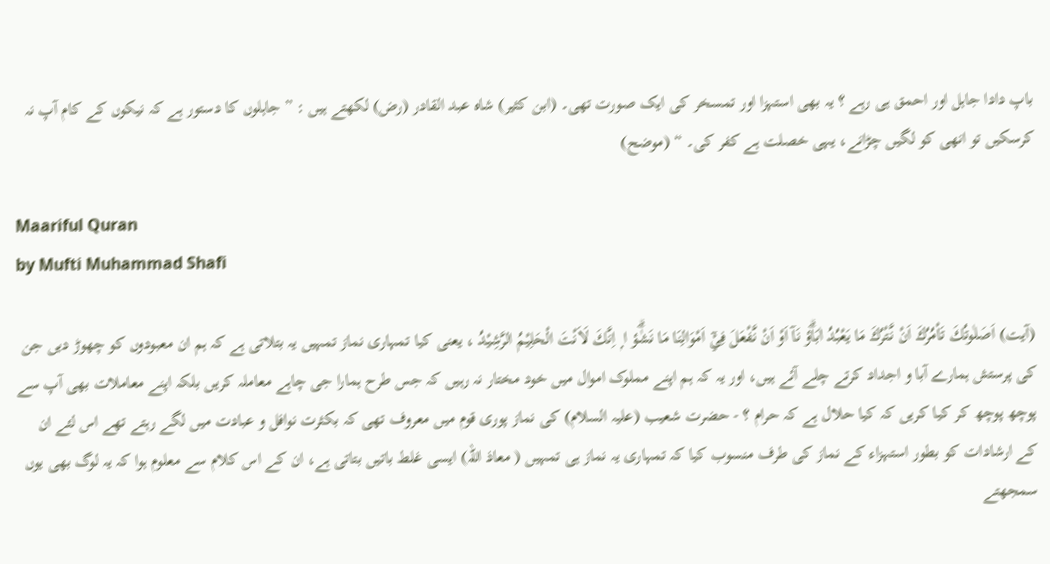باپ دادا جاہل اور احمق ہی رہے ؟ یہ بھی استہزا اور تمسخر کی ایک صورت تھی۔ (ابن کثیر) شاہ عبد القادر (رض) لکھتے ہیں : ” جاہلوں کا دستور ہے کہ نیکوں کے کام آپ نہ کرسکیں تو انھی کو لگیں چڑانے، یہی خصلت ہے کفر کی۔ “ (موضح)

Maariful Quran
by Mufti Muhammad Shafi

(آیت) اَصَلٰوتُكَ تَاْمُرُكَ اَنْ نَّتْرُكَ مَا يَعْبُدُ اٰبَاۗؤ نَآ اَوْ اَنْ نَّفْعَلَ فِيْٓ اَمْوَالِنَا مَا نَشٰۗؤ ا ۭ اِنَّكَ لَاَنْتَ الْحَلِيْمُ الرَّشِيْدُ ، یعنی کیا تمہاری نماز تمہیں یہ بتلاتی ہے کہ ہم ان معبودوں کو چھوڑ دیں جن کی پرستش ہمارے آبا و اجداد کرتے چلے آئے ہیں، اور یہ کہ ہم اپنے مملوک اموال میں خود مختار نہ رہیں کہ جس طرح ہمارا جی چاہے معاملہ کریں بلکہ اپنے معاملات بھی آپ سے پوچھ پوچھ کر کیا کریں کہ کیا حلال ہے کہ حرام ؟ - حضرت شعیب (علیہ السلام) کی نماز پوری قوم میں معروف تھی کہ بکثرت نوافل و عبادت میں لگے رہتے تھے اس لئے ان کے ارشادات کو بطور استہزاء کے نماز کی طرف منسوب کیا کہ تمہاری یہ نماز ہی تمہیں ( معاذ اللہ) ایسی غلط باتیں بتاتی ہے، ان کے اس کلام سے معلوم ہوا کہ یہ لوگ بھی یوں سمجھتے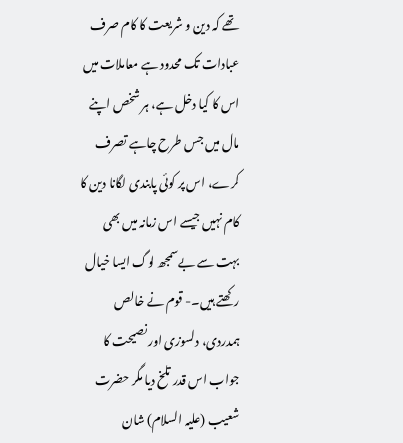تھے کہ دین و شریعت کا کام صرف عبادات تک محدود ہے معاملات میں اس کا کیا دخل ہے، ہر شخص اپنے مال میں جس طرح چاہے تصرف کرے، اس پر کوئی پابندی لگانا دین کا کام نہیں جیسے اس زمانہ میں بھی بہت سے بےسمجھ لوگ ایسا خیال رکھتے ہیں۔- قوم نے خالص ہمدردی، دلسوزی اور نصیحت کا جواب اس قدر تلخ دیا مگر حضرت شعیب (علیہ السلام) شان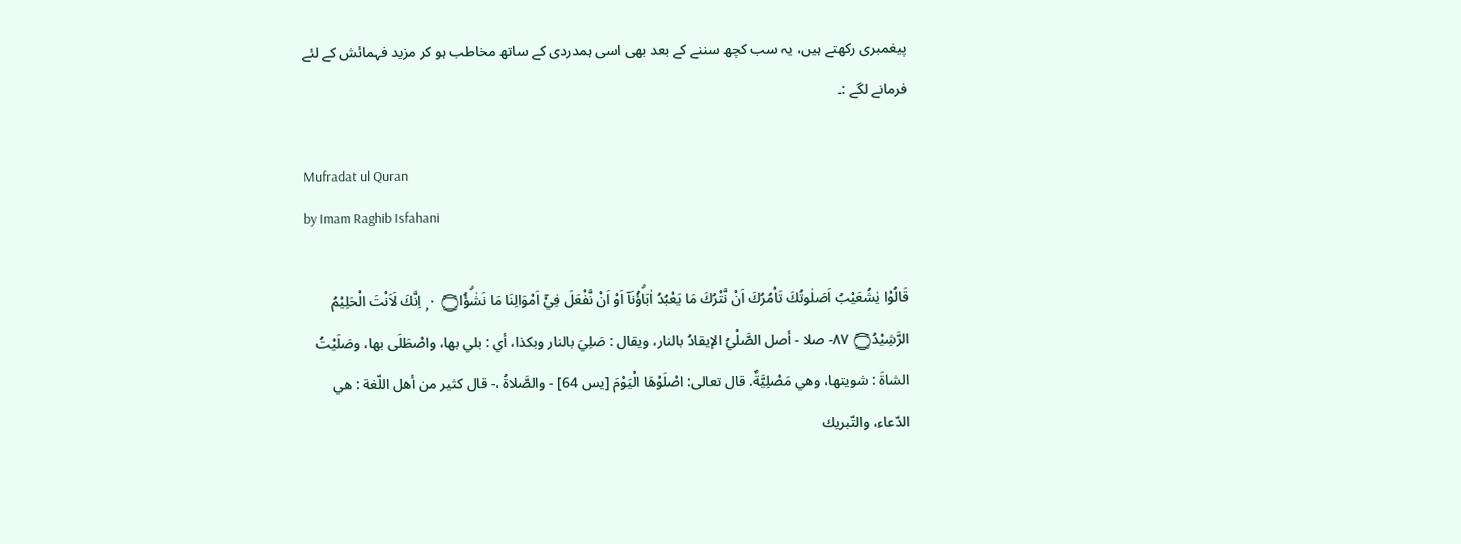پیغمبری رکھتے ہیں، یہ سب کچھ سننے کے بعد بھی اسی ہمدردی کے ساتھ مخاطب ہو کر مزید فہمائش کے لئے فرمانے لگے :۔

Mufradat ul Quran
by Imam Raghib Isfahani

قَالُوْا يٰشُعَيْبُ اَصَلٰوتُكَ تَاْمُرُكَ اَنْ نَّتْرُكَ مَا يَعْبُدُ اٰبَاۗؤُنَآ اَوْ اَنْ نَّفْعَلَ فِيْٓ اَمْوَالِنَا مَا نَشٰۗؤُا۝ ٠ ۭ اِنَّكَ لَاَنْتَ الْحَلِيْمُ الرَّشِيْدُ۝ ٨٧- صلا - أصل الصَّلْيُ الإيقادُ بالنار، ويقال : صَلِيَ بالنار وبکذا، أي : بلي بها، واصْطَلَى بها، وصَلَيْتُ الشاةَ : شویتها، وهي مَصْلِيَّةٌ. قال تعالی: اصْلَوْهَا الْيَوْمَ [يس 64] - والصَّلاةُ ،- قال کثير من أهل اللّغة : هي الدّعاء، والتّبريك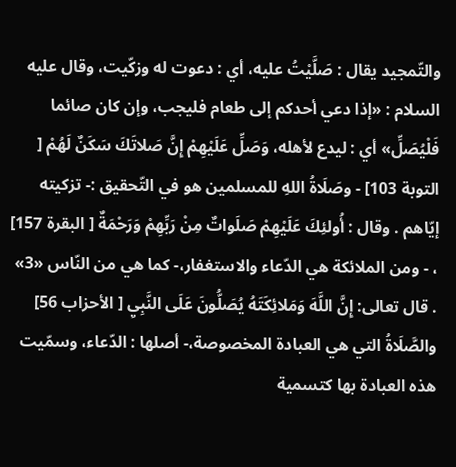والتّمجید يقال : صَلَّيْتُ عليه، أي : دعوت له وزكّيت، وقال عليه السلام : «إذا دعي أحدکم إلى طعام فلیجب، وإن کان صائما فَلْيُصَلِّ» أي : ليدع لأهله، وَصَلِّ عَلَيْهِمْ إِنَّ صَلاتَكَ سَكَنٌ لَهُمْ [ التوبة 103] - وصَلَاةُ اللهِ للمسلمین هو في التّحقیق :- تزكيته إيّاهم . وقال : أُولئِكَ عَلَيْهِمْ صَلَواتٌ مِنْ رَبِّهِمْ وَرَحْمَةٌ [ البقرة 157] ، - ومن الملائكة هي الدّعاء والاستغفار،- كما هي من النّاس «3» . قال تعالی: إِنَّ اللَّهَ وَمَلائِكَتَهُ يُصَلُّونَ عَلَى النَّبِيِ [ الأحزاب 56] والصَّلَاةُ التي هي العبادة المخصوصة،- أصلها : الدّعاء، وسمّيت هذه العبادة بها کتسمية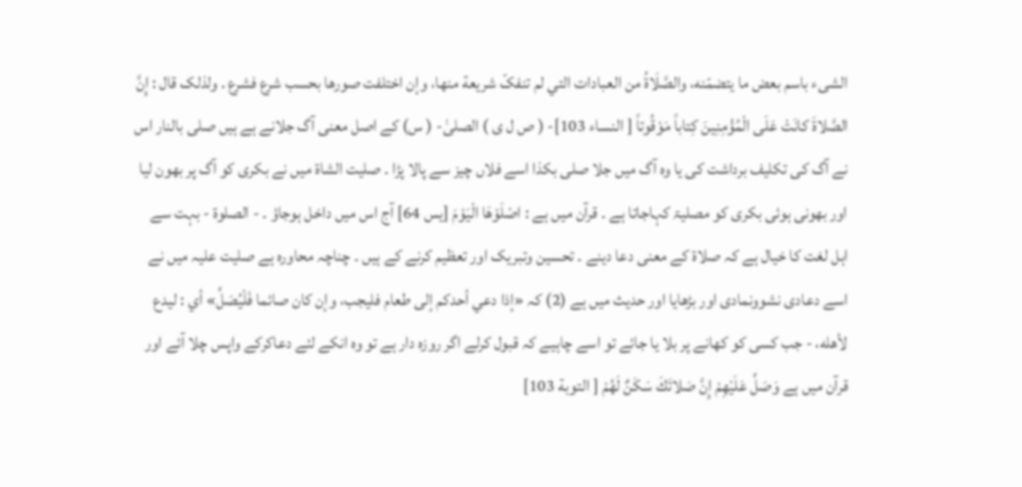الشیء باسم بعض ما يتضمّنه، والصَّلَاةُ من العبادات التي لم تنفکّ شریعة منها، وإن اختلفت صورها بحسب شرع فشرع . ولذلک قال : إِنَّ الصَّلاةَ كانَتْ عَلَى الْمُؤْمِنِينَ كِتاباً مَوْقُوتاً [ النساء 103]- ( ص ل ی ) الصلیٰ- ( س) کے اصل معنی آگ جلانے ہے ہیں صلی بالنار اس نے آگ کی تکلیف برداشت کی یا وہ آگ میں جلا صلی بکذا اسے فلاں چیز سے پالا پڑا ۔ صلیت الشاۃ میں نے بکری کو آگ پر بھون لیا اور بھونی ہوئی بکری کو مصلیۃ کہاجاتا ہے ۔ قرآن میں ہے : اصْلَوْهَا الْيَوْمَ [يس 64] آج اس میں داخل ہوجاؤ ۔ - الصلوۃ - بہت سے اہل لغت کا خیال ہے کہ صلاۃ کے معنی دعا دینے ۔ تحسین وتبریک اور تعظیم کرنے کے ہیں ۔ چناچہ محاورہ ہے صلیت علیہ میں نے اسے دعادی نشوونمادی اور بڑھایا اور حدیث میں ہے (2) کہ «إذا دعي أحدکم إلى طعام فلیجب، وإن کان صائما فَلْيُصَلِّ» أي : ليدع لأهله، - جب کسی کو کھانے پر بلا یا جائے تو اسے چاہیے کہ قبول کرلے اگر روزہ دار ہے تو وہ انکے لئے دعاکرکے واپس چلا آئے اور قرآن میں ہے وَصَلِّ عَلَيْهِمْ إِنَّ صَلاتَكَ سَكَنٌ لَهُمْ [ التوبة 103]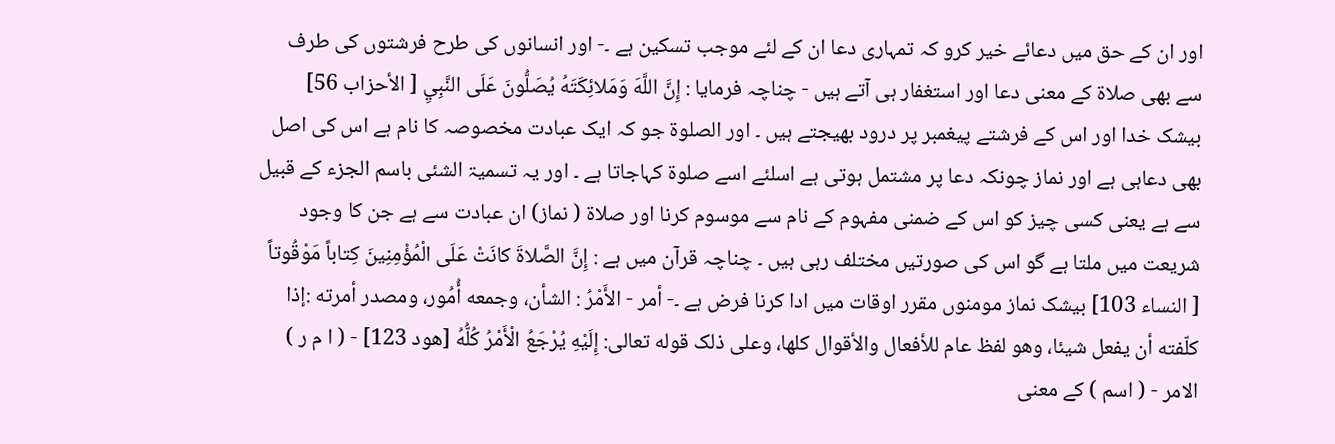اور ان کے حق میں دعائے خیر کرو کہ تمہاری دعا ان کے لئے موجب تسکین ہے ۔- اور انسانوں کی طرح فرشتوں کی طرف سے بھی صلاۃ کے معنی دعا اور استغفار ہی آتے ہیں - چناچہ فرمایا : إِنَّ اللَّهَ وَمَلائِكَتَهُ يُصَلُّونَ عَلَى النَّبِيِ [ الأحزاب 56] بیشک خدا اور اس کے فرشتے پیغمبر پر درود بھیجتے ہیں ۔ اور الصلوۃ جو کہ ایک عبادت مخصوصہ کا نام ہے اس کی اصل بھی دعاہی ہے اور نماز چونکہ دعا پر مشتمل ہوتی ہے اسلئے اسے صلوۃ کہاجاتا ہے ۔ اور یہ تسمیۃ الشئی باسم الجزء کے قبیل سے ہے یعنی کسی چیز کو اس کے ضمنی مفہوم کے نام سے موسوم کرنا اور صلاۃ ( نماز) ان عبادت سے ہے جن کا وجود شریعت میں ملتا ہے گو اس کی صورتیں مختلف رہی ہیں ۔ چناچہ قرآن میں ہے : إِنَّ الصَّلاةَ كانَتْ عَلَى الْمُؤْمِنِينَ كِتاباً مَوْقُوتاً [ النساء 103] بیشک نماز مومنوں مقرر اوقات میں ادا کرنا فرض ہے ۔- أمر - الأَمْرُ : الشأن، وجمعه أُمُور، ومصدر أمرته :إذا کلّفته أن يفعل شيئا، وهو لفظ عام للأفعال والأقوال کلها، وعلی ذلک قوله تعالی: إِلَيْهِ يُرْجَعُ الْأَمْرُ كُلُّهُ [هود 123] - ( ا م ر ) الامر - ( اسم ) کے معنی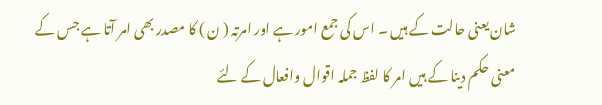شان یعنی حالت کے ہیں ۔ اس کی جمع امور ہے اور امرتہ ( ن ) کا مصدر بھی امر آتا ہے جس کے معنی حکم دینا کے ہیں امر کا لفظ جملہ اقوال وافعال کے لئے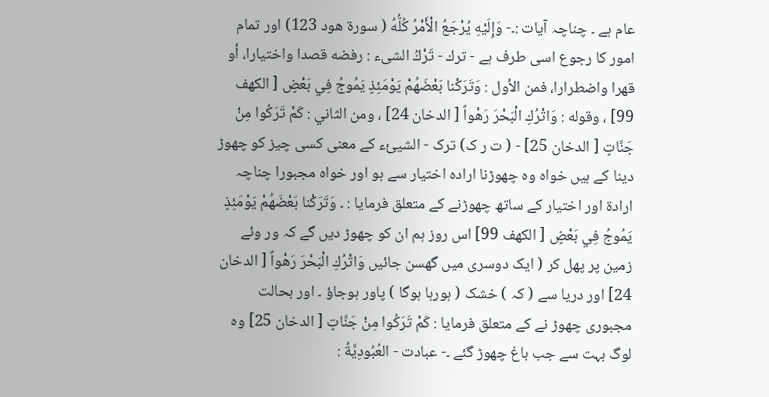عام ہے ۔ چناچہ آیات :۔- وَإِلَيْهِ يُرْجَعُ الْأَمْرُ كُلُّهُ ( سورة هود 123) اور تمام امور کا رجوع اسی طرف ہے - ترك - تَرْكُ الشیء : رفضه قصدا واختیارا، أو قهرا واضطرارا، فمن الأول : وَتَرَكْنا بَعْضَهُمْ يَوْمَئِذٍ يَمُوجُ فِي بَعْضٍ [ الكهف 99] ، وقوله : وَاتْرُكِ الْبَحْرَ رَهْواً [ الدخان 24] ، ومن الثاني : كَمْ تَرَكُوا مِنْ جَنَّاتٍ [ الدخان 25] - ( ت ر ک) ترک - الشیئء کے معنی کسی چیز کو چھوڑ دینا کے ہیں خواہ وہ چھوڑنا ارادہ اختیار سے ہو اور خواہ مجبورا چناچہ ارادۃ اور اختیار کے ساتھ چھوڑنے کے متعلق فرمایا : ۔ وَتَرَكْنا بَعْضَهُمْ يَوْمَئِذٍ يَمُوجُ فِي بَعْضٍ [ الكهف 99] اس روز ہم ان کو چھوڑ دیں گے کہ ور وئے زمین پر پھل کر ( ایک دوسری میں گھسن جائیں وَاتْرُكِ الْبَحْرَ رَهْواً [ الدخان 24] اور دریا سے ( کہ ) خشک ( ہورہا ہوگا ) پاور ہوجاؤ ۔ اور بحالت مجبوری چھوڑ نے کے متعلق فرمایا : كَمْ تَرَكُوا مِنْ جَنَّاتٍ [ الدخان 25] وہ لوگ بہت سے جب باغ چھوڑ گئے ۔- عبادت - العُبُودِيَّةُ :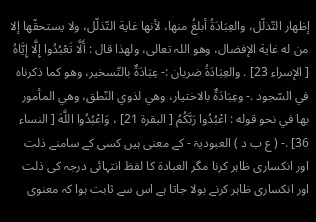إظهار التّذلّل، والعِبَادَةُ أبلغُ منها، لأنها غاية التّذلّل، ولا يستحقّها إلا من له غاية الإفضال، وهو اللہ تعالی، ولهذا قال : أَلَّا تَعْبُدُوا إِلَّا إِيَّاهُ [ الإسراء 23] . والعِبَادَةُ ضربان :- عِبَادَةٌ بالتّسخیر، وهو كما ذکرناه في السّجود .- وعِبَادَةٌ بالاختیار، وهي لذوي النّطق، وهي المأمور بها في نحو قوله : اعْبُدُوا رَبَّكُمُ [ البقرة 21] ، وَاعْبُدُوا اللَّهَ [ النساء 36] .- ( ع ب د ) العبودیۃ - کے معنی ہیں کسی کے سامنے ذلت اور انکساری ظاہر کرنا مگر العبادۃ کا لفظ انتہائی درجہ کی ذلت اور انکساری ظاہر کرنے بولا جاتا ہے اس سے ثابت ہوا کہ معنوی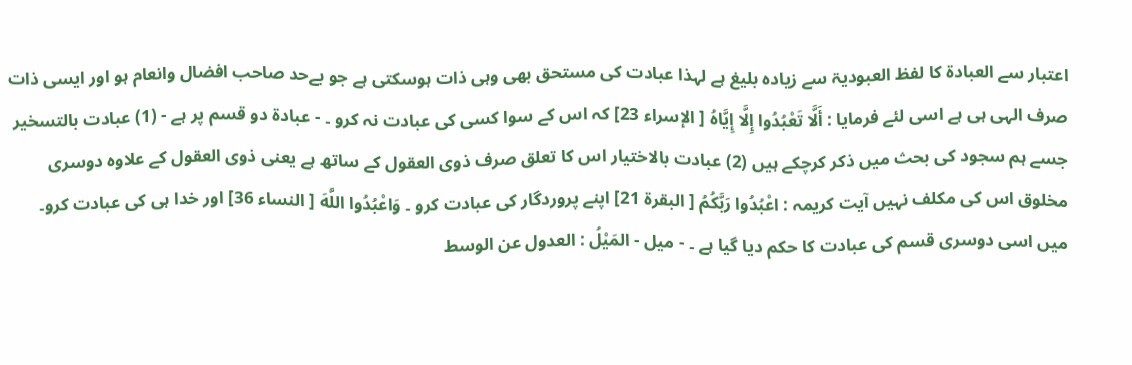اعتبار سے العبادۃ کا لفظ العبودیۃ سے زیادہ بلیغ ہے لہذا عبادت کی مستحق بھی وہی ذات ہوسکتی ہے جو بےحد صاحب افضال وانعام ہو اور ایسی ذات صرف الہی ہی ہے اسی لئے فرمایا : أَلَّا تَعْبُدُوا إِلَّا إِيَّاهُ [ الإسراء 23] کہ اس کے سوا کسی کی عبادت نہ کرو ۔ - عبادۃ دو قسم پر ہے - (1) عبادت بالتسخیر جسے ہم سجود کی بحث میں ذکر کرچکے ہیں (2) عبادت بالاختیار اس کا تعلق صرف ذوی العقول کے ساتھ ہے یعنی ذوی العقول کے علاوہ دوسری مخلوق اس کی مکلف نہیں آیت کریمہ : اعْبُدُوا رَبَّكُمُ [ البقرة 21] اپنے پروردگار کی عبادت کرو ۔ وَاعْبُدُوا اللَّهَ [ النساء 36] اور خدا ہی کی عبادت کرو۔ میں اسی دوسری قسم کی عبادت کا حکم دیا گیا ہے ۔ - ميل - المَيْلُ : العدول عن الوسط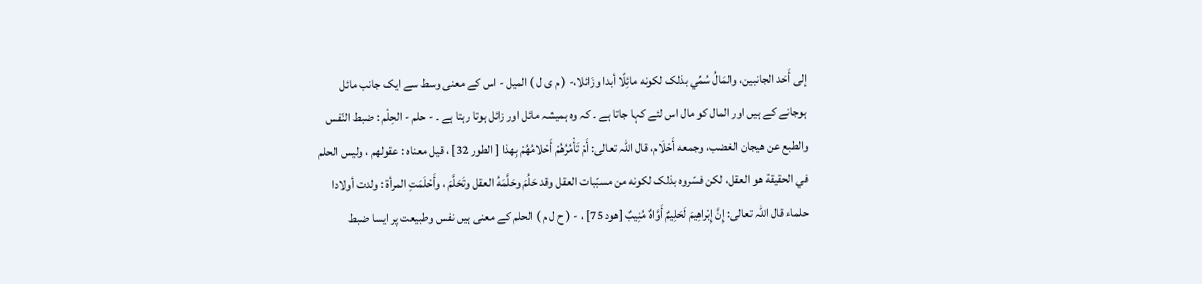إلى أَحَد الجانبین، والمَالُ سُمِّي بذلک لکونه مائِلًا أبدا وزَائلا،- ( م ی ل ) المیل - اس کے معنی وسط سے ایک جانب مائل ہوجانے کے ہیں اور المال کو مال اس لئے کہا جاتا ہے ۔ کہ وہ ہمیشہ مائل اور زائل ہوتا رہتا ہے ۔ - حلم - الحِلْم : ضبط النّفس والطبع عن هيجان الغضب، وجمعه أَحْلَام، قال اللہ تعالی: أَمْ تَأْمُرُهُمْ أَحْلامُهُمْ بِهذا [ الطور 32] ، قيل معناه : عقولهم ، ولیس الحلم في الحقیقة هو العقل، لکن فسّروه بذلک لکونه من مسبّبات العقل وقد حَلُمَ وحَلَّمَهُ العقل وتَحَلَّمَ ، وأَحْلَمَتِ المرأة : ولدت أولادا حلماء قال اللہ تعالی: إِنَّ إِبْراهِيمَ لَحَلِيمٌ أَوَّاهٌ مُنِيبٌ [هود 75] ، - ( ح ل م ) الحلم کے معنی ہیں نفس وطبیعت پر ایسا ضبط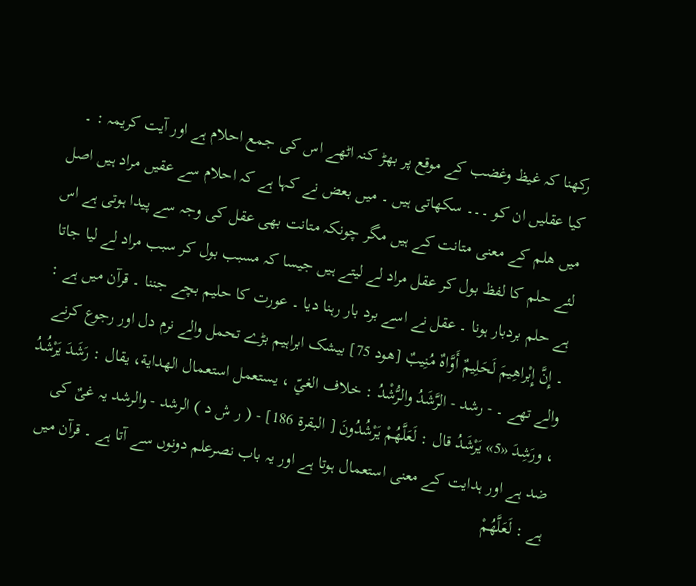رکھنا کہ غیظ وغضب کے موقع پر بھڑ کنہ اٹھے اس کی جمع احلام ہے اور آیت کریمہ : ۔ کیا عقلیں ان کو ۔۔۔ سکھاتی ہیں ۔ میں بعض نے کہا ہے کہ احلام سے عقیں مراد ہیں اصل میں ھلم کے معنی متانت کے ہیں مگر چونکہ متانت بھی عقل کی وجہ سے پیدا ہوتی ہے اس لئے حلم کا لفظ بول کر عقل مراد لے لیتے ہیں جیسا کہ مسبب بول کر سبب مراد لے لیا جاتا ہے حلم بردبار ہونا ۔ عقل نے اسے برد بار رہنا دیا ۔ عورت کا حلیم بچے جننا ۔ قرآن میں ہے : ۔ إِنَّ إِبْراهِيمَ لَحَلِيمٌ أَوَّاهٌ مُنِيبٌ [هود 75] بیشک ابراہیم بڑے تحمل والے نرم دل اور رجوع کرنے والے تھے ۔ - رشد - الرَّشَدُ والرُّشْدُ : خلاف الغيّ ، يستعمل استعمال الهداية، يقال : رَشَدَ يَرْشُدُ ، ورَشِدَ «5» يَرْشَدُ قال : لَعَلَّهُمْ يَرْشُدُونَ [ البقرة 186] - ( ر ش د ) الرشد - والرشد یہ غیٌ کی ضد ہے اور ہدایت کے معنی استعمال ہوتا ہے اور یہ باب نصرعلم دونوں سے آتا ہے ۔ قرآن میں ہے : لَعَلَّهُمْ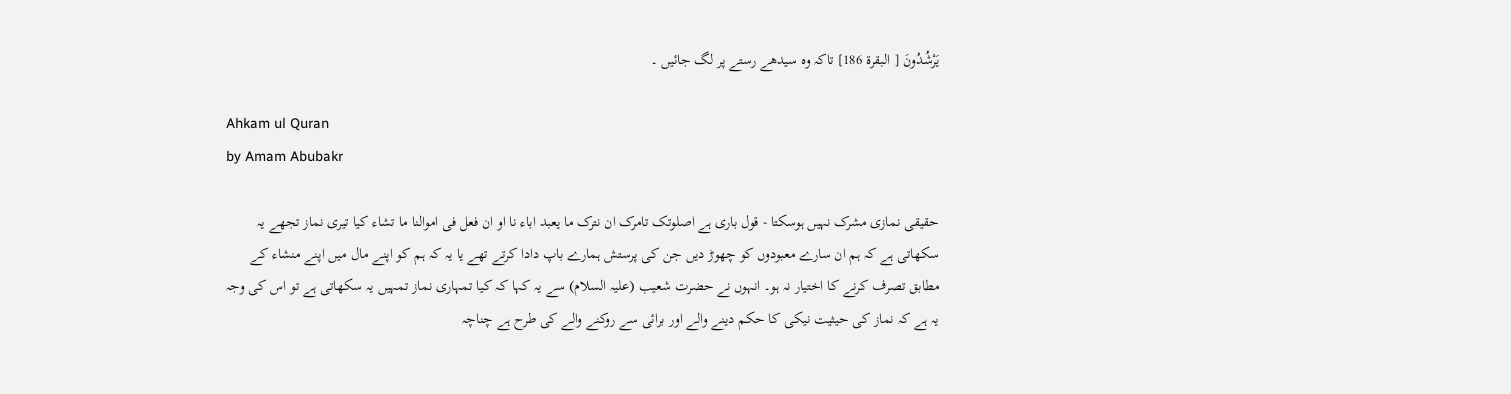يَرْشُدُونَ [ البقرة 186] تاکہ وہ سیدھے رستے پر لگ جائیں ۔

Ahkam ul Quran
by Amam Abubakr

حقیقی نمازی مشرک نہیں ہوسکتا - قول باری ہے اصلوتک تامرک ان نترک ما یعبد اباء نا او ان فعل فی اموالنا ما تشاء کیا تیری نماز تجھے یہ سکھاتی ہے کہ ہم ان سارے معبودوں کو چھوڑ دیں جن کی پرستش ہمارے باپ دادا کرتے تھے یا یہ کہ ہم کو اپنے مال میں اپنے منشاء کے مطابق تصرف کرنے کا اختیار نہ ہو۔ انہوں نے حضرت شعیب (علیہ السلام) سے یہ کہا کہ کیا تمہاری نماز تمہیں یہ سکھاتی ہے تو اس کی وجہ یہ ہے کہ نماز کی حیثیت نیکی کا حکم دینے والے اور برائی سے روکنے والے کی طرح ہے چناچہ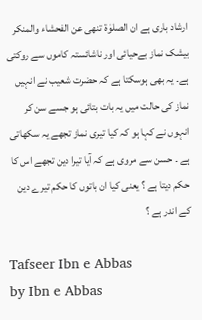ارشاد باری ہے ان الصلوٰۃ تنھی عن الفحشاء والمنکر بیشک نماز بےحیائی اور ناشائستہ کاموں سے روکتی ہے۔ یہ بھی ہوسکتا ہے کہ حضرت شعیب نے انہیں نماز کی حالت میں یہ بات بتائی ہو جسے سن کر انہوں نے کہا ہو کہ کیا تیری نماز تجھے یہ سکھاتی ہے ۔ حسن سے مروی ہے کہ آیا تیرا دین تجھے اس کا حکم دیتا ہے ؟ یعنی کیا ان باتوں کا حکم تیرے دین کے اندر ہے ؟

Tafseer Ibn e Abbas
by Ibn e Abbas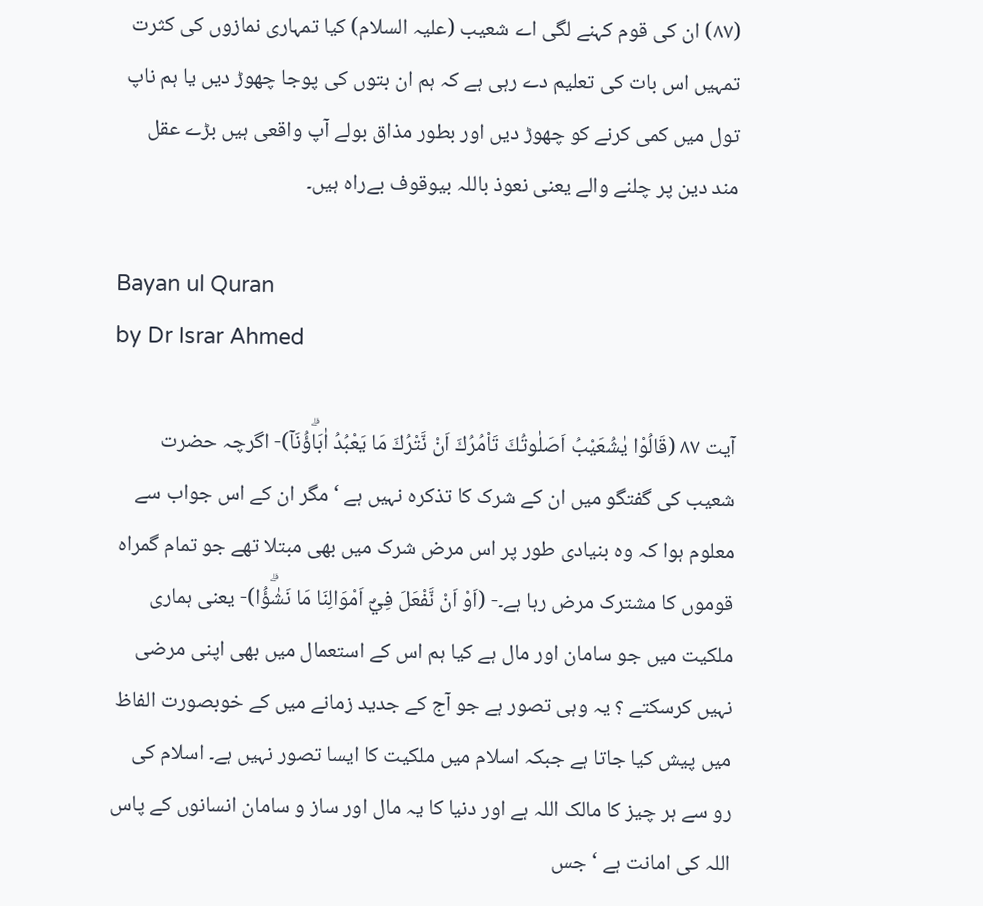(٨٧) ان کی قوم کہنے لگی اے شعیب (علیہ السلام) کیا تمہاری نمازوں کی کثرت تمہیں اس بات کی تعلیم دے رہی ہے کہ ہم ان بتوں کی پوجا چھوڑ دیں یا ہم ناپ تول میں کمی کرنے کو چھوڑ دیں اور بطور مذاق بولے آپ واقعی ہیں بڑے عقل مند دین پر چلنے والے یعنی نعوذ باللہ بیوقوف بےراہ ہیں۔

Bayan ul Quran
by Dr Israr Ahmed

آیت ٨٧ (قَالُوْا يٰشُعَيْبُ اَصَلٰوتُكَ تَاْمُرُكَ اَنْ نَّتْرُكَ مَا يَعْبُدُ اٰبَاۗؤُنَآ)- اگرچہ حضرت شعیب کی گفتگو میں ان کے شرک کا تذکرہ نہیں ہے ‘ مگر ان کے اس جواب سے معلوم ہوا کہ وہ بنیادی طور پر اس مرض شرک میں بھی مبتلا تھے جو تمام گمراہ قوموں کا مشترک مرض رہا ہے۔- (اَوْ اَنْ نَّفْعَلَ فِيْٓ اَمْوَالِنَا مَا نَشٰۗؤُا)- یعنی ہماری ملکیت میں جو سامان اور مال ہے کیا ہم اس کے استعمال میں بھی اپنی مرضی نہیں کرسکتے ؟ یہ وہی تصور ہے جو آج کے جدید زمانے میں کے خوبصورت الفاظ میں پیش کیا جاتا ہے جبکہ اسلام میں ملکیت کا ایسا تصور نہیں ہے۔ اسلام کی رو سے ہر چیز کا مالک اللہ ہے اور دنیا کا یہ مال اور ساز و سامان انسانوں کے پاس اللہ کی امانت ہے ‘ جس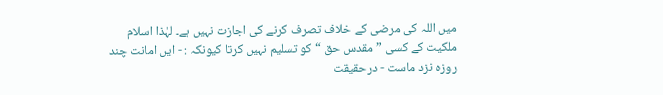میں اللہ کی مرضی کے خلاف تصرف کرنے کی اجازت نہیں ہے۔ لہٰذا اسلام ملکیت کے کسی ” مقدس حق “ کو تسلیم نہیں کرتا کیونکہ : - ایں امانت چند روزہ نزد ماست - درحقیقت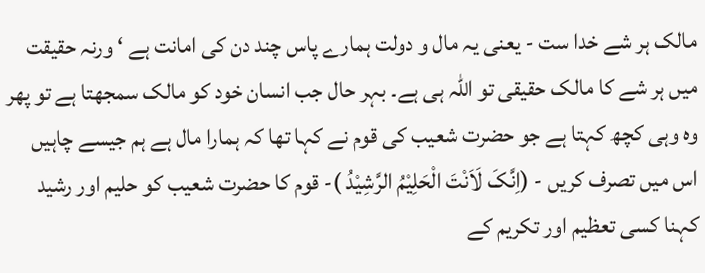مالک ہر شے خدا ست - یعنی یہ مال و دولت ہمارے پاس چند دن کی امانت ہے ‘ ورنہ حقیقت میں ہر شے کا مالک حقیقی تو اللہ ہی ہے۔ بہر حال جب انسان خود کو مالک سمجھتا ہے تو پھر وہ وہی کچھ کہتا ہے جو حضرت شعیب کی قوم نے کہا تھا کہ ہمارا مال ہے ہم جیسے چاہیں اس میں تصرف کریں - (اِنَّکَ لَاَنْتَ الْحَلِیْمُ الرَّشِیْدُ )- قوم کا حضرت شعیب کو حلیم اور رشید کہنا کسی تعظیم اور تکریم کے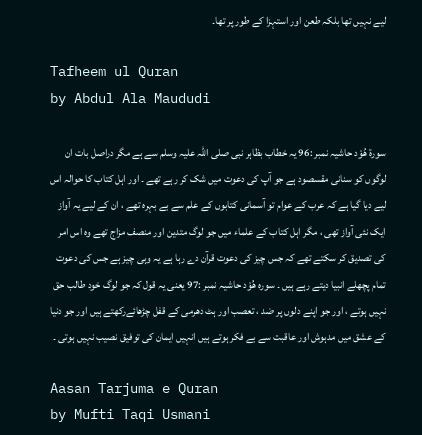لیے نہیں تھا بلکہ طعن اور استہزا کے طور پر تھا۔

Tafheem ul Quran
by Abdul Ala Maududi

سورة هُوْد حاشیہ نمبر :96 یہ خطاب بظاہر نبی صلی اللہ علیہ وسلم سے ہے مگر دراصل بات ان لوگوں کو سنانی مقسصود ہے جو آپ کی دعوت میں شک کر رہے تھے ۔ اور اہل کتاب کا حوالہ اس لیے دیا گیا ہے کہ عرب کے عوام تو آسمانی کتابوں کے علم سے بے بہرہ تھے ، ان کے لیے یہ آواز ایک نئی آواز تھی ، مگر اہل کتاب کے علماء میں جو لوگ متدین اور منصف مزاج تھے وہ اس امر کی تصدیق کر سکتے تھے کہ جس چیز کی دعوت قرآن دے رہا ہے یہ وہی چیز ہے جس کی دعوت تمام پچھلے انبیا دیتے رہے ہیں ۔ سورہ هُوْد حاشیہ نمبر :97 یعنی یہ قول کہ جو لوگ خود طالب حق نہیں ہوتے ، اور جو اپنے دلوں پر ضد ، تعصب اور ہٹ دھرمی کے قفل چڑھائےرکھتے ہیں اور جو دنیا کے عشق میں مدہوش اور عاقبت سے بے فکر ہوتے ہیں انہیں ایمان کی توفیق نصیب نہیں ہوتی ۔

Aasan Tarjuma e Quran
by Mufti Taqi Usmani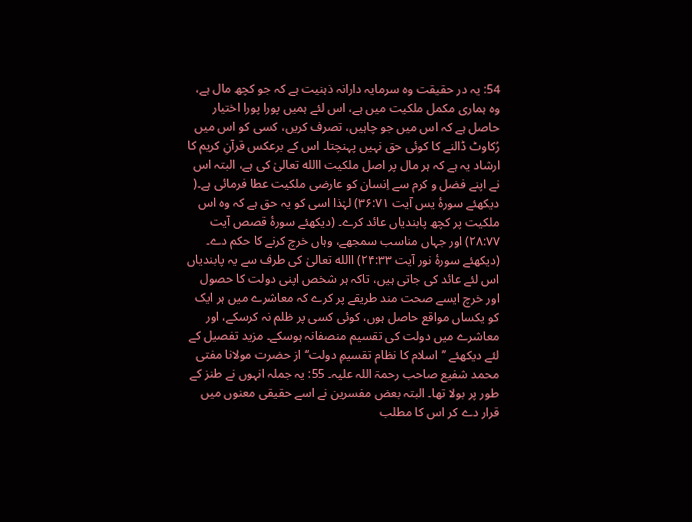54: یہ در حقیقت وہ سرمایہ دارانہ ذہنیت ہے کہ جو کچھ مال ہے، وہ ہماری مکمل ملکیت میں ہے، اس لئے ہمیں پورا پورا اختیار حاصل ہے کہ اس میں جو چاہیں، تصرف کریں، کسی کو اس میں رُکاوٹ ڈالنے کا کوئی حق نہیں پہنچتا۔ اس کے برعکس قرآنِ کریم کا ارشاد یہ ہے کہ ہر مال پر اصل ملکیت االله تعالیٰ کی ہے، البتہ اس نے اپنے فضل و کرم سے اِنسان کو عارضی ملکیت عطا فرمائی ہے۔( دیکھئے سورۂ یس آیت ۳۶:۷۱) لہٰذا اسی کو یہ حق ہے کہ وہ اس ملکیت پر کچھ پابندیاں عائد کرے۔ (دیکھئے سورۂ قصص آیت ۲۸:۷۷) اور جہاں مناسب سمجھے، وہاں خرچ کرنے کا حکم دے۔ (دیکھئے سورۂ نور آیت ۲۴:۳۳) االله تعالیٰ کی طرف سے یہ پابندیاں اس لئے عائد کی جاتی ہیں، تاکہ ہر شخص اپنی دولت کا حصول اور خرچ ایسے صحت مند طریقے پر کرے کہ معاشرے میں ہر ایک کو یکساں مواقع حاصل ہوں، کوئی کسی پر ظلم نہ کرسکے، اور معاشرے میں دولت کی تقسیم منصفانہ ہوسکے۔ مزید تفصیل کے لئے دیکھئے ’’اسلام کا نظام تقسیمِ دولت‘‘ از حضرت مولانا مفتی محمد شفیع صاحب رحمۃ اللہ علیہ۔ 55: یہ جملہ انہوں نے طنز کے طور پر بولا تھا۔ البتہ بعض مفسرین نے اسے حقیقی معنوں میں قرار دے کر اس کا مطلب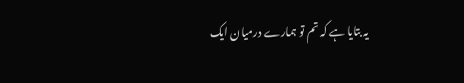یہ بتایا ہے کہ تم تو ہمارے درمیان ایک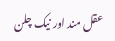عقل مند اور نیک چلن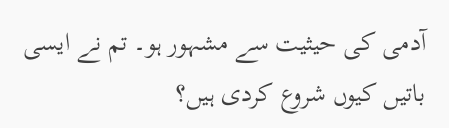آدمی کی حیثیت سے مشہور ہو۔ تم نے ایسی باتیں کیوں شروع کردی ہیں؟